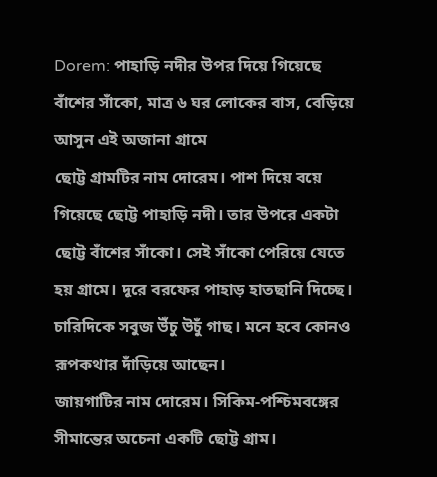Dorem: পাহাড়ি নদীর উপর দিয়ে গিয়েছে বাঁশের সাঁকো, মাত্র ৬ ঘর লোকের বাস, বেড়িয়ে আসুন এই অজানা গ্রামে
ছোট্ট গ্রামটির নাম দোরেম। পাশ দিয়ে বয়ে গিয়েছে ছোট্ট পাহাড়ি নদী। তার উপরে একটা ছোট্ট বাঁশের সাঁকো। সেই সাঁকো পেরিয়ে যেতে হয় গ্রামে। দূরে বরফের পাহাড় হাতছানি দিচ্ছে। চারিদিকে সবুজ উঁচু উচুঁ গাছ। মনে হবে কোনও রূপকথার দাঁড়িয়ে আছেন।
জায়গাটির নাম দোরেম। সিকিম-পশ্চিমবঙ্গের সীমান্তের অচেনা একটি ছোট্ট গ্রাম।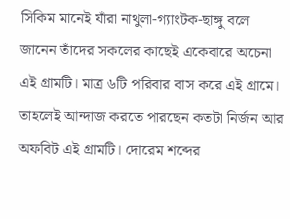সিকিম মানেই যাঁরা নাথুলা-গ্যাংটক-ছাঙ্গু বলে জানেন তাঁদের সকলের কাছেই একেবারে অচেনা এই গ্রামটি। মাত্র ৬টি পরিবার বাস করে এই গ্রামে। তাহলেই আন্দাজ করতে পারছেন কতটা নির্জন আর অফবিট এই গ্রামটি। দোরেম শব্দের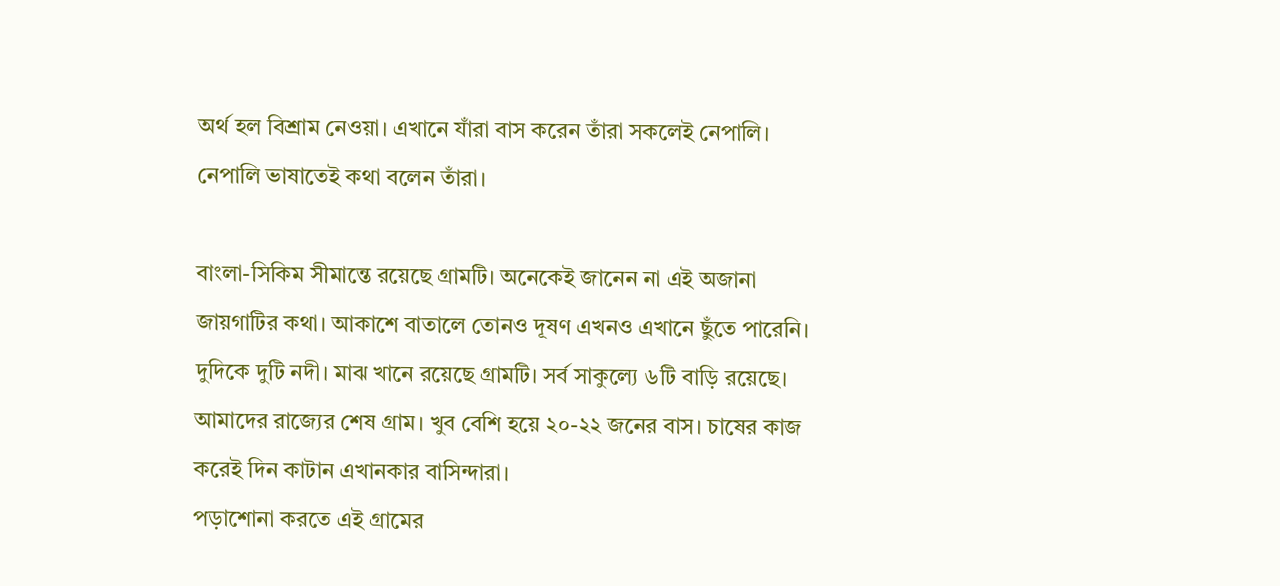অর্থ হল বিশ্রাম নেওয়া। এখানে যাঁরা বাস করেন তাঁরা সকলেই নেপালি। নেপালি ভাষাতেই কথা বলেন তাঁরা।

বাংলা-সিকিম সীমান্তে রয়েছে গ্রামটি। অনেকেই জানেন না এই অজানা জায়গাটির কথা। আকাশে বাতালে তোনও দূষণ এখনও এখানে ছুঁতে পারেনি। দুদিকে দুটি নদী। মাঝ খানে রয়েছে গ্রামটি। সর্ব সাকুল্যে ৬টি বাড়ি রয়েছে। আমাদের রাজ্যের শেষ গ্রাম। খুব বেশি হয়ে ২০-২২ জনের বাস। চাষের কাজ করেই দিন কাটান এখানকার বাসিন্দারা।
পড়াশোনা করতে এই গ্রামের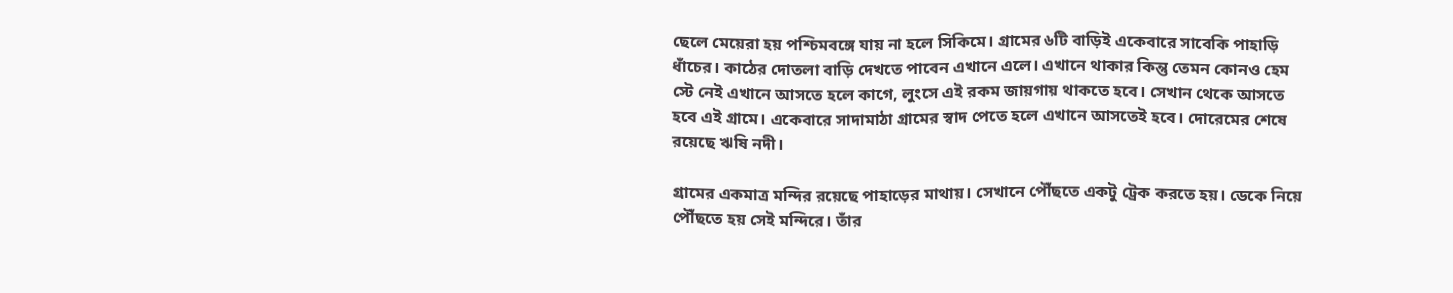ছেলে মেয়েরা হয় পশ্চিমবঙ্গে যায় না হলে সিকিমে। গ্রামের ৬টি বাড়িই একেবারে সাবেকি পাহাড়ি ধাঁচের। কাঠের দোতলা বাড়ি দেখতে পাবেন এখানে এলে। এখানে থাকার কিন্তু তেমন কোনও হেম স্টে নেই এখানে আসতে হলে কাগে, লুংসে এই রকম জায়গায় থাকতে হবে। সেখান থেকে আসতে হবে এই গ্রামে। একেবারে সাদামাঠা গ্রামের স্বাদ পেতে হলে এখানে আসতেই হবে। দোরেমের শেষে রয়েছে ঋষি নদী।

গ্রামের একমাত্র মন্দির রয়েছে পাহাড়ের মাথায়। সেখানে পৌঁছতে একটু ট্রেক করতে হয়। ডেকে নিয়ে পৌঁছতে হয় সেই মন্দিরে। তাঁর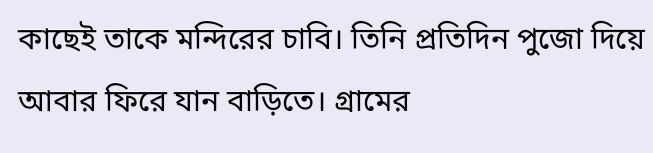কাছেই তাকে মন্দিরের চাবি। তিনি প্রতিদিন পুজো দিয়ে আবার ফিরে যান বাড়িতে। গ্রামের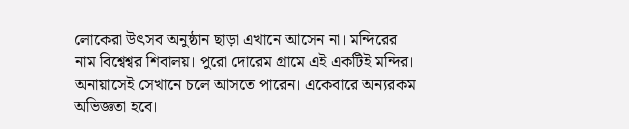লোকেরা উৎসব অনুষ্ঠান ছাড়া এখানে আসেন না। মন্দিরের নাম বিশ্বেশ্বর শিবালয়। পুরো দোরেম গ্রামে এই একটিই মন্দির। অনায়াসেই সেখানে চলে আসতে পারেন। একেবারে অন্যরকম অভিজ্ঞতা হবে।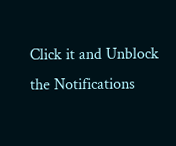Click it and Unblock the Notifications